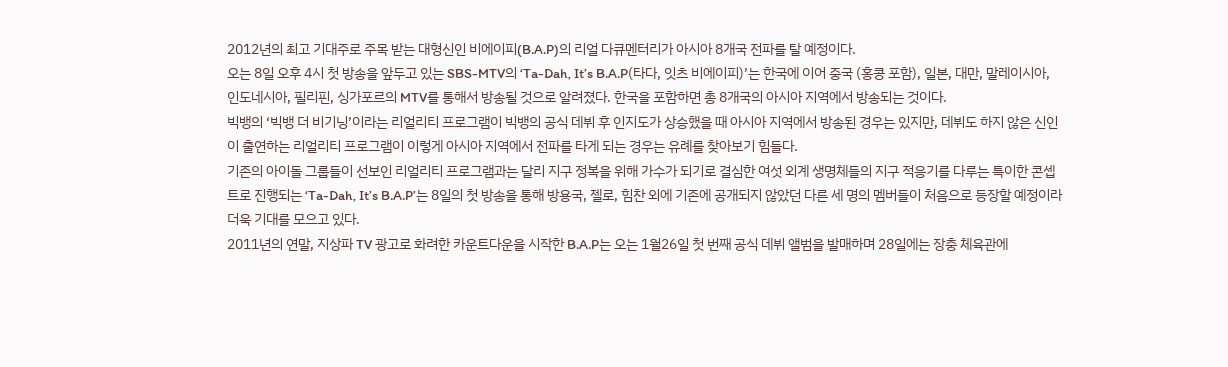2012년의 최고 기대주로 주목 받는 대형신인 비에이피(B.A.P)의 리얼 다큐멘터리가 아시아 8개국 전파를 탈 예정이다.
오는 8일 오후 4시 첫 방송을 앞두고 있는 SBS-MTV의 ‘Ta-Dah, It’s B.A.P(타다, 잇츠 비에이피)’는 한국에 이어 중국 (홍콩 포함), 일본, 대만, 말레이시아, 인도네시아, 필리핀, 싱가포르의 MTV를 통해서 방송될 것으로 알려졌다. 한국을 포함하면 총 8개국의 아시아 지역에서 방송되는 것이다.
빅뱅의 ‘빅뱅 더 비기닝’이라는 리얼리티 프로그램이 빅뱅의 공식 데뷔 후 인지도가 상승했을 때 아시아 지역에서 방송된 경우는 있지만, 데뷔도 하지 않은 신인이 출연하는 리얼리티 프로그램이 이렇게 아시아 지역에서 전파를 타게 되는 경우는 유례를 찾아보기 힘들다.
기존의 아이돌 그룹들이 선보인 리얼리티 프로그램과는 달리 지구 정복을 위해 가수가 되기로 결심한 여섯 외계 생명체들의 지구 적응기를 다루는 특이한 콘셉트로 진행되는 ‘Ta-Dah, It’s B.A.P’는 8일의 첫 방송을 통해 방용국, 젤로, 힘찬 외에 기존에 공개되지 않았던 다른 세 명의 멤버들이 처음으로 등장할 예정이라 더욱 기대를 모으고 있다.
2011년의 연말, 지상파 TV 광고로 화려한 카운트다운을 시작한 B.A.P는 오는 1월26일 첫 번째 공식 데뷔 앨범을 발매하며 28일에는 장충 체육관에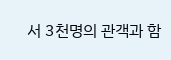서 3천명의 관객과 함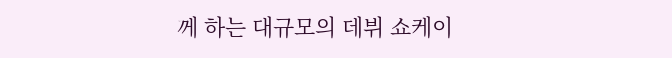께 하는 대규모의 데뷔 쇼케이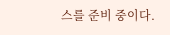스를 준비 중이다.